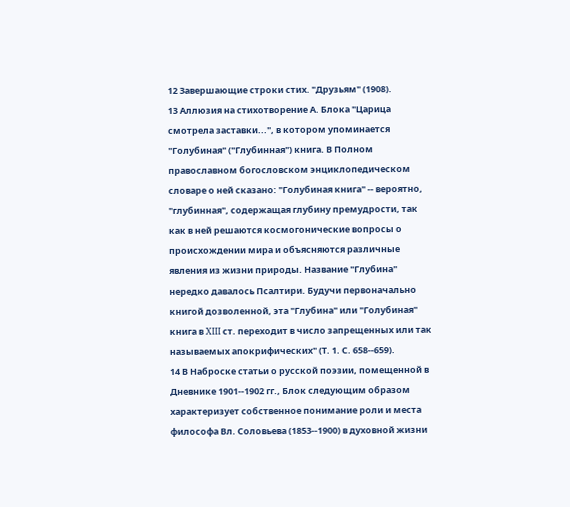12 Завершающие строки стих. "Друзьям" (1908).
13 Аллюзия на стихотворение А. Блока "Царица смотрела заставки...", в котором упоминается "Голубиная" ("Глубинная") книга. В Полном православном богословском энциклопедическом словаре о ней сказано: "Голубиная книга" -- вероятно, "глубинная", содержащая глубину премудрости, так как в ней решаются космогонические вопросы о происхождении мира и объясняются различные явления из жизни природы. Название "Глубина" нередко давалось Псалтири. Будучи первоначально книгой дозволенной, эта "Глубина" или "Голубиная" книга в XIII ст. переходит в число запрещенных или так называемых апокрифических" (Т. 1. С. 658--659).
14 В Наброске статьи о русской поэзии, помещенной в Дневнике 1901--1902 гг., Блок следующим образом характеризует собственное понимание роли и места философа Вл. Соловьева (1853--1900) в духовной жизни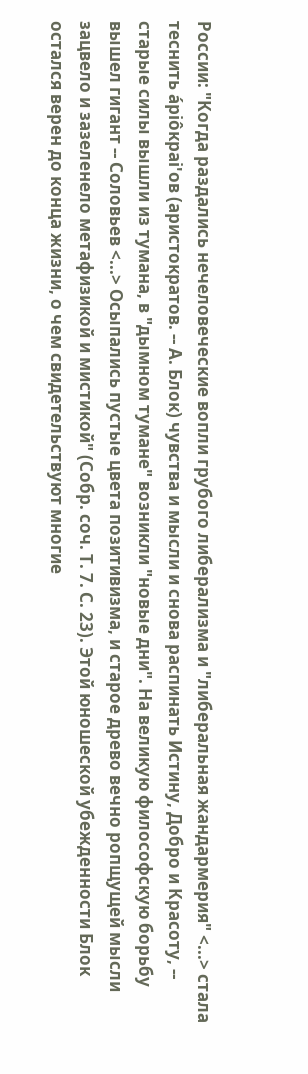России: "Когда раздались нечеловеческие вопли грубого либерализма и "либеральная жандармерия" <...> стала теснить áрiôкраi'ов (аристократов. -- А. Блок) чувства и мысли и снова распинать Истину, Добро и Красоту, -- старые силы вышли из тумана, в "дымном тумане" возникли "новые дни". На великую философскую борьбу вышел гигант -- Соловьев <...> Осыпались пустые цвета позитивизма, и старое древо вечно ропщущей мысли зацвело и зазеленело метафизикой и мистикой" (Собр. соч. Т. 7. С. 23). Этой юношеской убежденности Блок остался верен до конца жизни, о чем свидетельствуют многие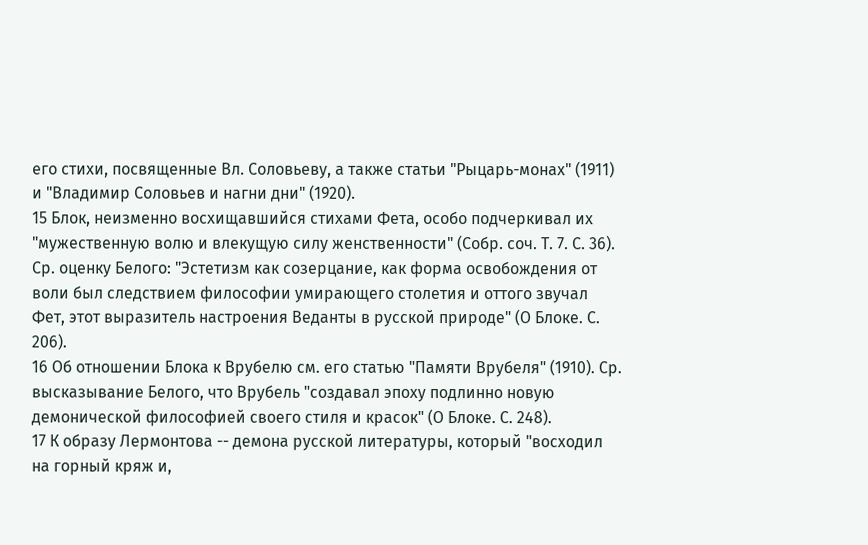его стихи, посвященные Вл. Соловьеву, а также статьи "Рыцарь-монах" (1911) и "Владимир Соловьев и нагни дни" (1920).
15 Блок, неизменно восхищавшийся стихами Фета, особо подчеркивал их "мужественную волю и влекущую силу женственности" (Собр. соч. Т. 7. С. 36). Ср. оценку Белого: "Эстетизм как созерцание, как форма освобождения от воли был следствием философии умирающего столетия и оттого звучал Фет, этот выразитель настроения Веданты в русской природе" (О Блоке. С. 206).
16 Об отношении Блока к Врубелю см. его статью "Памяти Врубеля" (1910). Ср. высказывание Белого, что Врубель "создавал эпоху подлинно новую демонической философией своего стиля и красок" (О Блоке. С. 248).
17 К образу Лермонтова -- демона русской литературы, который "восходил на горный кряж и,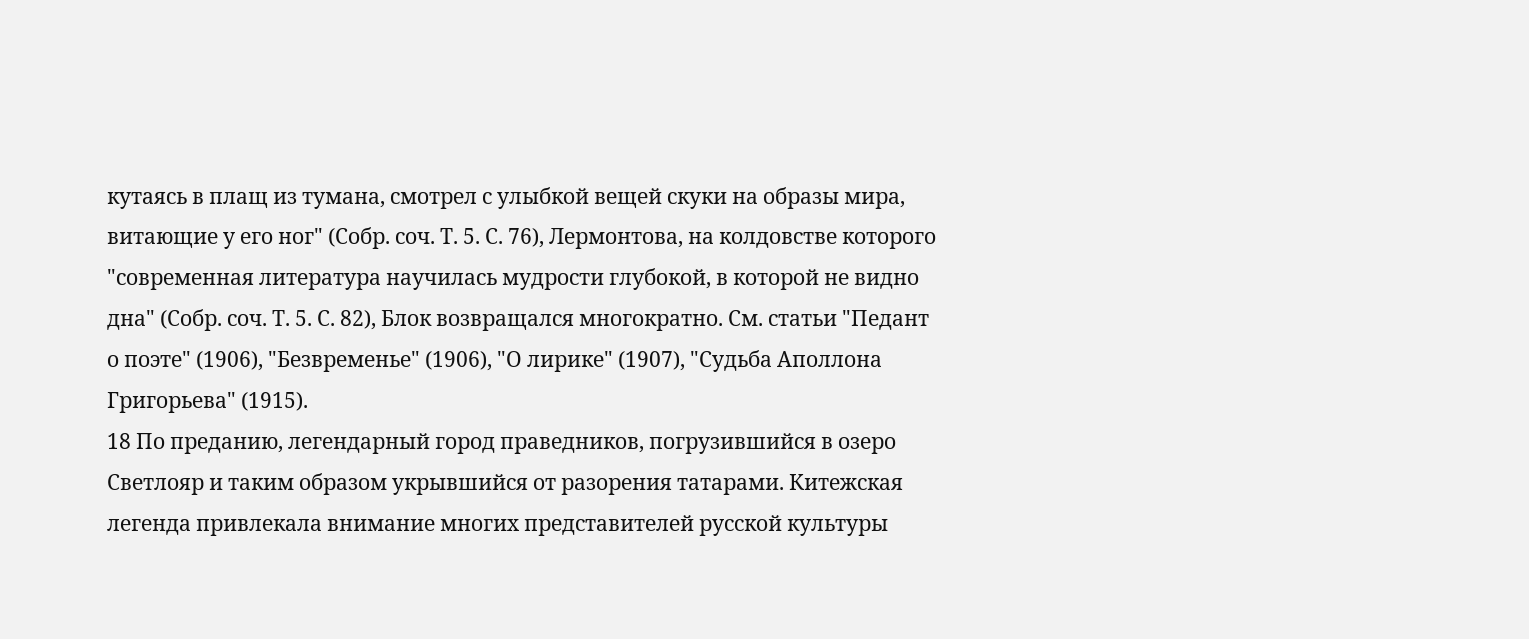кутаясь в плащ из тумана, смотрел с улыбкой вещей скуки на образы мира, витающие у его ног" (Собр. соч. Т. 5. С. 76), Лермонтова, на колдовстве которого "современная литература научилась мудрости глубокой, в которой не видно дна" (Собр. соч. Т. 5. С. 82), Блок возвращался многократно. См. статьи "Педант о поэте" (1906), "Безвременье" (1906), "О лирике" (1907), "Судьба Аполлона Григорьева" (1915).
18 По преданию, легендарный город праведников, погрузившийся в озеро Светлояр и таким образом укрывшийся от разорения татарами. Китежская легенда привлекала внимание многих представителей русской культуры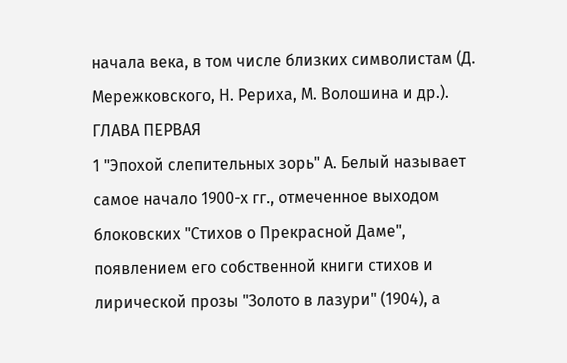начала века, в том числе близких символистам (Д. Мережковского, Н. Рериха, М. Волошина и др.).
ГЛАВА ПЕРВАЯ
1 "Эпохой слепительных зорь" А. Белый называет самое начало 1900-х гг., отмеченное выходом блоковских "Стихов о Прекрасной Даме", появлением его собственной книги стихов и лирической прозы "Золото в лазури" (1904), а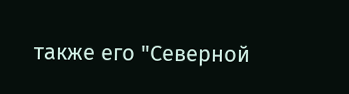также его "Северной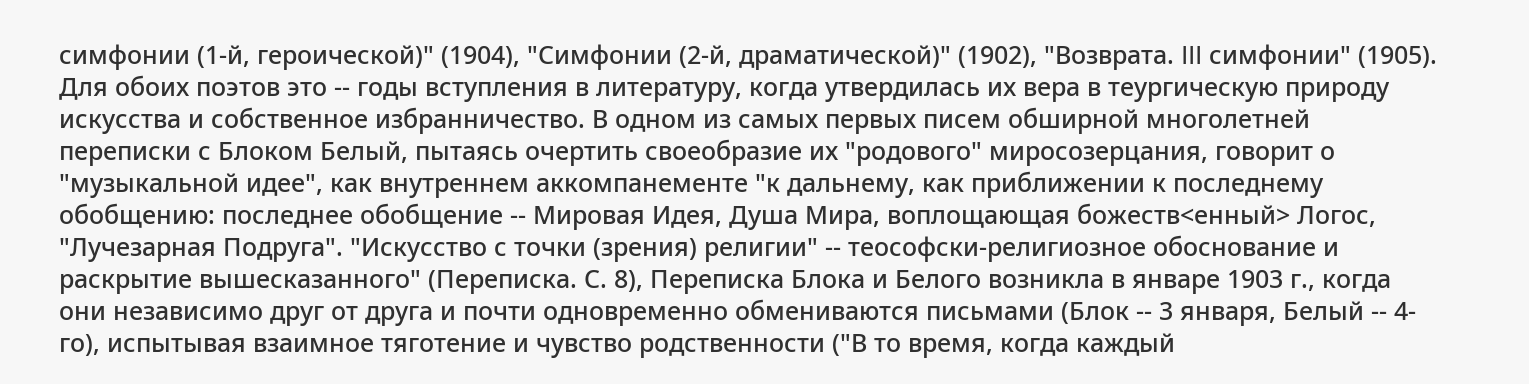симфонии (1-й, героической)" (1904), "Симфонии (2-й, драматической)" (1902), "Возврата. III симфонии" (1905). Для обоих поэтов это -- годы вступления в литературу, когда утвердилась их вера в теургическую природу искусства и собственное избранничество. В одном из самых первых писем обширной многолетней переписки с Блоком Белый, пытаясь очертить своеобразие их "родового" миросозерцания, говорит о "музыкальной идее", как внутреннем аккомпанементе "к дальнему, как приближении к последнему обобщению: последнее обобщение -- Мировая Идея, Душа Мира, воплощающая божеств<енный> Логос, "Лучезарная Подруга". "Искусство с точки (зрения) религии" -- теософски-религиозное обоснование и раскрытие вышесказанного" (Переписка. С. 8), Переписка Блока и Белого возникла в январе 1903 г., когда они независимо друг от друга и почти одновременно обмениваются письмами (Блок -- 3 января, Белый -- 4-го), испытывая взаимное тяготение и чувство родственности ("В то время, когда каждый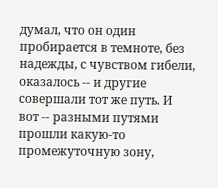думал, что он один пробирается в темноте, без надежды, с чувством гибели, оказалось -- и другие совершали тот же путь. И вот -- разными путями прошли какую-то промежуточную зону,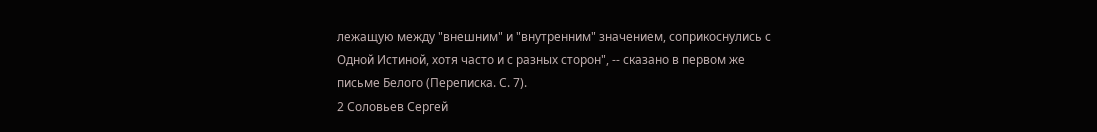лежащую между "внешним" и "внутренним" значением, соприкоснулись с Одной Истиной, хотя часто и с разных сторон", -- сказано в первом же письме Белого (Переписка. С. 7).
2 Соловьев Сергей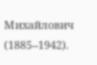Михайлович (1885--1942).